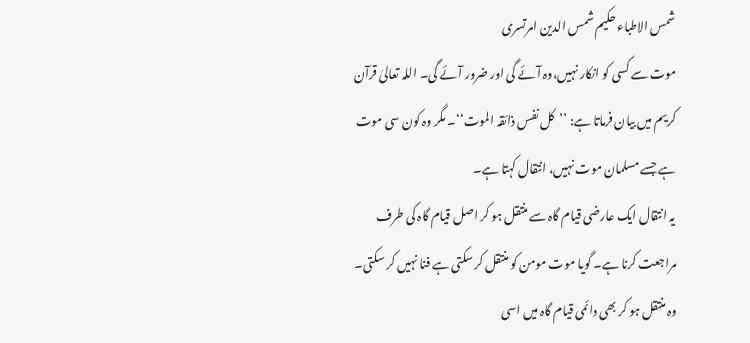شمس الاطباء حکیم شمس الدین امرتسری
موت سے کسی کو انکار نہیں،وہ آئے گی اور ضرور آئے گی۔ اللہ تعالیٰ قرآن کریم میں بیان فرماتا ہے: ’’کل نفس ذائقہ الموت‘‘۔ مگر وہ کون سی موت ہے جسے مسلمان موت نہیں، انتقال کہتا ہے۔
یہ انتقال ایک عارضی قیام گاہ سے منتقل ہو کر اصل قیام گاہ کی طرف مراجعت کرنا ہے۔ گویا موت مومن کو منتقل کر سکتی ہے فنا نہیں کر سکتی۔ وہ منتقل ہو کر بھی دائمی قیام گاہ میں اسی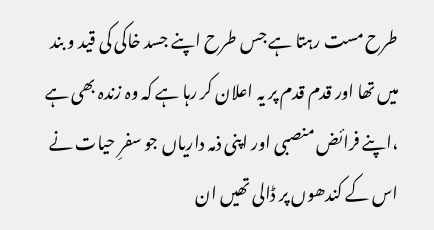طرح مست رہتا ہے جس طرح اپنے جسد خاکی کی قید و بند میں تھا اور قدم قدم پر یہ اعلان کر رہا ہے کہ وہ زندہ بھی ہے ،اپنے فرائض منصبی اور اپنی ذمہ داریاں جو سفرِ حیات نے اس کے کندھوں پر ڈالی تھیں ان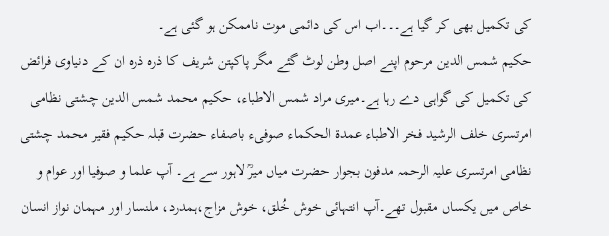کی تکمیل بھی کر گیا ہے۔۔۔اب اس کی دائمی موت ناممکن ہو گئی ہے۔
حکیم شمس الدین مرحوم اپنے اصل وطن لوٹ گئے مگر پاکپتن شریف کا ذرہ ذرہ ان کے دنیاوی فرائض کی تکمیل کی گواہی دے رہا ہے۔میری مراد شمس الاطباء، حکیم محمد شمس الدین چشتی نظامی امرتسری خلف الرشید فخر الاطباء عمدۃ الحکماء صوفیء باصفاء حضرت قبلہ حکیم فقیر محمد چشتی نظامی امرتسری علیہ الرحمہ مدفون بجوار حضرت میاں میرؒ لاہور سے ہے۔ آپ علما و صوفیا اور عوام و خاص میں یکساں مقبول تھے۔آپ انتہائی خوش خُلق، خوش مزاج،ہمدرد، ملنسار اور مہمان نواز انسان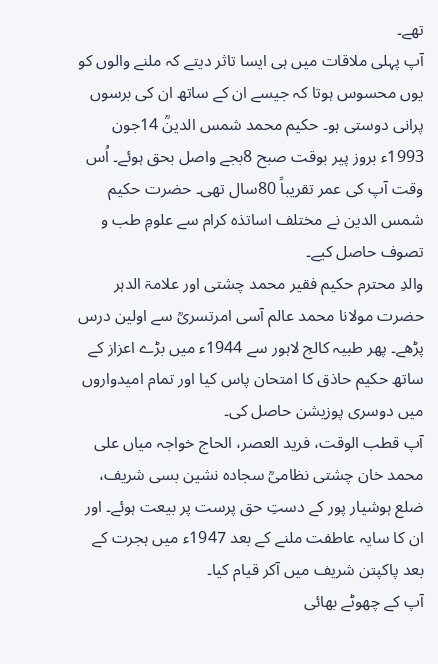تھے۔
آپ پہلی ملاقات میں ہی ایسا تاثر دیتے کہ ملنے والوں کو یوں محسوس ہوتا کہ جیسے ان کے ساتھ ان کی برسوں پرانی دوستی ہو۔ حکیم محمد شمس الدینؒ 14جون 1993ء بروز پیر بوقت صبح 8بجے واصل بحق ہوئے۔ اُس وقت آپ کی عمر تقریباً 80سال تھی۔ حضرت حکیم شمس الدین نے مختلف اساتذہ کرام سے علومِ طب و تصوف حاصل کیے۔
والدِ محترم حکیم فقیر محمد چشتی اور علامۃ الدہر حضرت مولانا محمد عالم آسی امرتسریؒ سے اولین درس پڑھے۔ پھر طبیہ کالج لاہور سے 1944ء میں بڑے اعزاز کے ساتھ حکیم حاذق کا امتحان پاس کیا اور تمام امیدواروں میں دوسری پوزیشن حاصل کی۔
آپ قطب الوقت، فرید العصر، الحاج خواجہ میاں علی محمد خان چشتی نظامیؒ سجادہ نشین بسی شریف، ضلع ہوشیار پور کے دستِ حق پرست پر بیعت ہوئے۔ اور ان کا سایہ عاطفت ملنے کے بعد 1947ء میں ہجرت کے بعد پاکپتن شریف میں آکر قیام کیا۔
آپ کے چھوٹے بھائی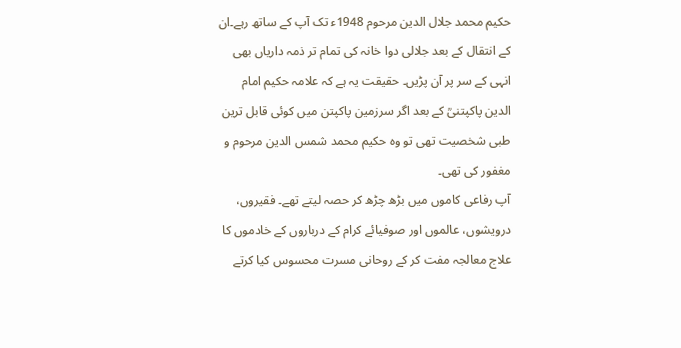حکیم محمد جلال الدین مرحوم 1948ء تک آپ کے ساتھ رہے۔ان کے انتقال کے بعد جلالی دوا خانہ کی تمام تر ذمہ داریاں بھی انہی کے سر پر آن پڑیں۔ حقیقت یہ ہے کہ علامہ حکیم امام الدین پاکپتنیؒ کے بعد اگر سرزمین پاکپتن میں کوئی قابل ترین طبی شخصیت تھی تو وہ حکیم محمد شمس الدین مرحوم و مغفور کی تھی۔
آپ رفاعی کاموں میں بڑھ چڑھ کر حصہ لیتے تھے۔ فقیروں، درویشوں، عالموں اور صوفیائے کرام کے درباروں کے خادموں کا علاج معالجہ مفت کر کے روحانی مسرت محسوس کیا کرتے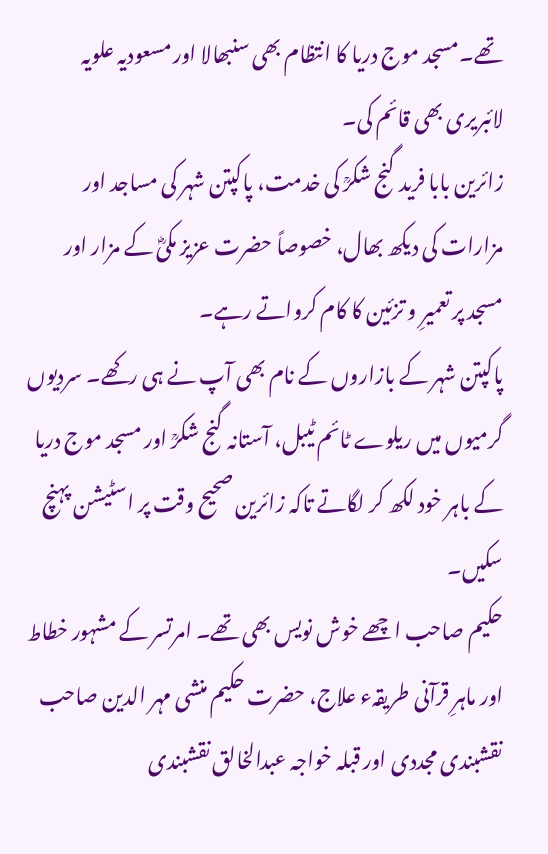تھے۔مسجد موج دریا کا انتظام بھی سنبھالا اور مسعودیہ علویہ لائبریری بھی قائم کی۔
زائرین بابا فرید گنج شکرؒ کی خدمت، پاکپتن شہر کی مساجد اور مزارات کی دیکھ بھال، خصوصاً حضرت عزیز مکیؓ کے مزار اور مسجد پر تعمیرِ و تزئین کا کام کرواتے رہے۔
پاکپتن شہر کے بازاروں کے نام بھی آپ نے ہی رکھے۔ سردیوں گرمیوں میں ریلوے ٹائم ٹیبل، آستانہ گنج شکرؒ اور مسجد موج دریا کے باہر خود لکھ کر لگاتے تاکہ زائرین صحیح وقت پر اسٹیشن پہنچ سکیں۔
حکیم صاحب اچھے خوش نویس بھی تھے۔ امرتسر کے مشہور خطاط اور ماہرِ قرآنی طریقہء علاج، حضرت حکیم منشی مہر الدین صاحب نقشبندی مجددی اور قبلہ خواجہ عبدالخالق نقشبندی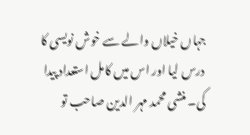جہاں خیلاں والے سے خوش نویسی کا درس لیا اور اس میں کامل استعداد پیدا کی۔ منشی محمد مہر الدین صاحب تو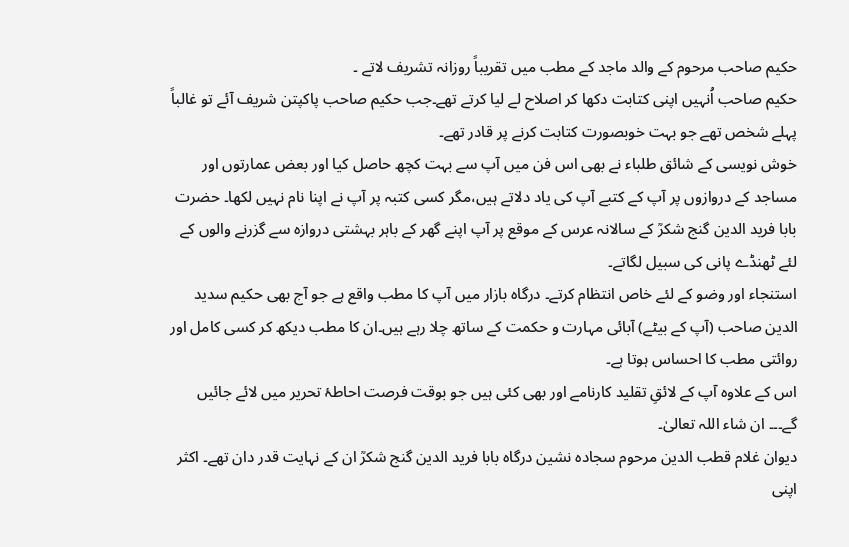حکیم صاحب مرحوم کے والد ماجد کے مطب میں تقریباً روزانہ تشریف لاتے ۔
حکیم صاحب اُنہیں اپنی کتابت دکھا کر اصلاح لے لیا کرتے تھے۔جب حکیم صاحب پاکپتن شریف آئے تو غالباً پہلے شخص تھے جو بہت خوبصورت کتابت کرنے پر قادر تھے۔
خوش نویسی کے شائق طلباء نے بھی اس فن میں آپ سے بہت کچھ حاصل کیا اور بعض عمارتوں اور مساجد کے دروازوں پر آپ کے کتبے آپ کی یاد دلاتے ہیں،مگر کسی کتبہ پر آپ نے اپنا نام نہیں لکھا۔ حضرت بابا فرید الدین گنج شکرؒ کے سالانہ عرس کے موقع پر آپ اپنے گھر کے باہر بہشتی دروازہ سے گزرنے والوں کے لئے ٹھنڈے پانی کی سبیل لگاتے۔
استنجاء اور وضو کے لئے خاص انتظام کرتے۔ درگاہ بازار میں آپ کا مطب واقع ہے جو آج بھی حکیم سدید الدین صاحب (آپ کے بیٹے) آبائی مہارت و حکمت کے ساتھ چلا رہے ہیں۔ان کا مطب دیکھ کر کسی کامل اور روائتی مطب کا احساس ہوتا ہے۔
اس کے علاوہ آپ کے لائقِ تقلید کارنامے اور بھی کئی ہیں جو بوقت فرصت احاطۂ تحریر میں لائے جائیں گے۔۔۔ ان شاء اللہ تعالیٰ۔
دیوان غلام قطب الدین مرحوم سجادہ نشین درگاہ بابا فرید الدین گنج شکرؒ ان کے نہایت قدر دان تھے۔ اکثر اپنی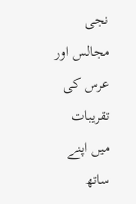نجی مجالس اور عرس کی تقریبات میں اپنے ساتھ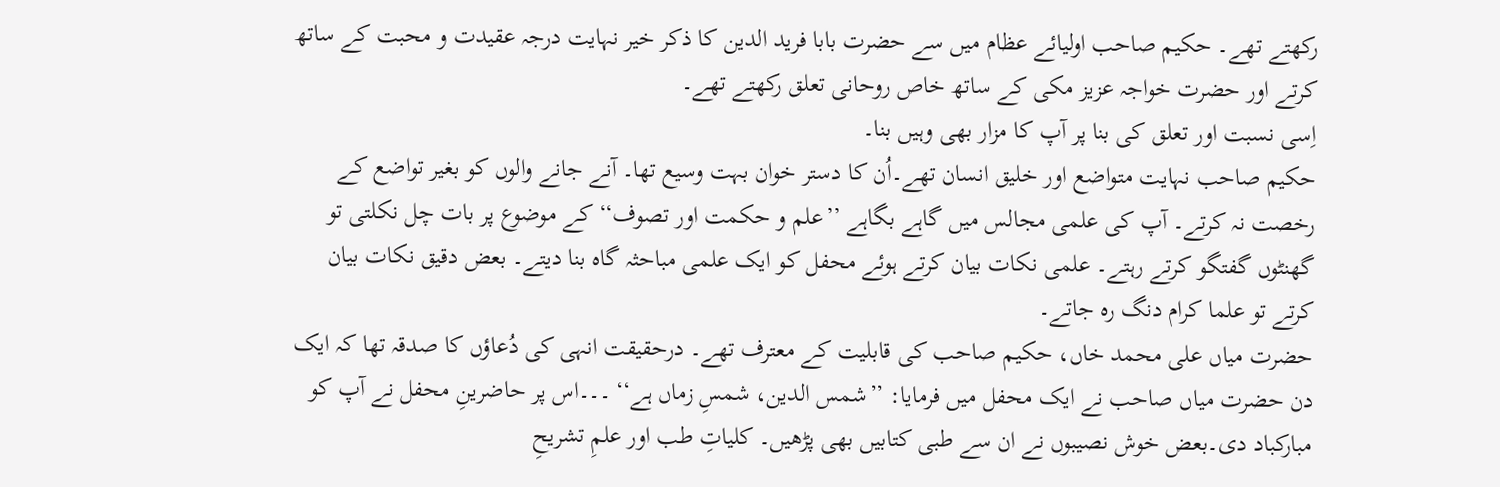رکھتے تھے۔ حکیم صاحب اولیائے عظام میں سے حضرت بابا فرید الدین کا ذکر خیر نہایت درجہ عقیدت و محبت کے ساتھ کرتے اور حضرت خواجہ عزیز مکی کے ساتھ خاص روحانی تعلق رکھتے تھے۔
اِسی نسبت اور تعلق کی بنا پر آپ کا مزار بھی وہیں بنا۔
حکیم صاحب نہایت متواضع اور خلیق انسان تھے۔اُن کا دستر خوان بہت وسیع تھا۔ آنے جانے والوں کو بغیر تواضع کے رخصت نہ کرتے۔ آپ کی علمی مجالس میں گاہے بگاہے ’’علم و حکمت اور تصوف‘‘ کے موضوع پر بات چل نکلتی تو گھنٹوں گفتگو کرتے رہتے۔ علمی نکات بیان کرتے ہوئے محفل کو ایک علمی مباحثہ گاہ بنا دیتے۔ بعض دقیق نکات بیان کرتے تو علما کرام دنگ رہ جاتے۔
حضرت میاں علی محمد خاں، حکیم صاحب کی قابلیت کے معترف تھے۔ درحقیقت انہی کی دُعاؤں کا صدقہ تھا کہ ایک دن حضرت میاں صاحب نے ایک محفل میں فرمایا: ’’شمس الدین، شمسِ زماں ہے‘‘ ۔۔۔اس پر حاضرینِ محفل نے آپ کو مبارکباد دی۔بعض خوش نصیبوں نے ان سے طبی کتابیں بھی پڑھیں۔ کلیاتِ طب اور علمِ تشریحِ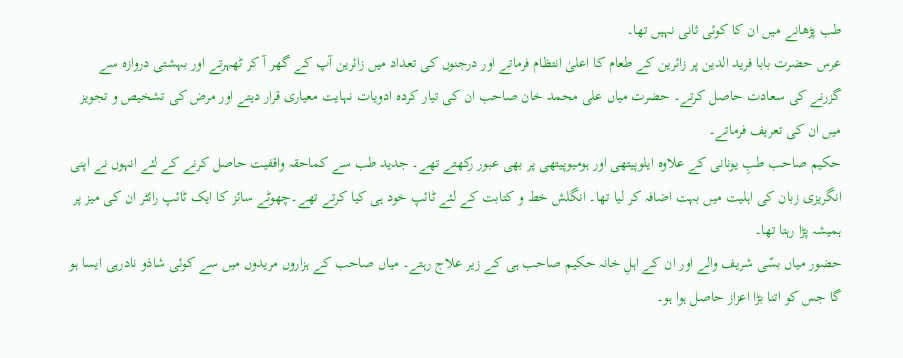طب پڑھانے میں ان کا کوئی ثانی نہیں تھا۔
عرس حضرت بابا فرید الدین پر زائرین کے طعام کا اعلیٰ انتظام فرماتے اور درجنوں کی تعداد میں زائرین آپ کے گھر آ کر ٹھہرتے اور بہشتی دروازہ سے گزرنے کی سعادت حاصل کرتے۔ حضرت میاں علی محمد خان صاحب ان کی تیار کردہ ادویات نہایت معیاری قرار دیتے اور مرض کی تشخیص و تجویز میں ان کی تعریف فرماتے۔
حکیم صاحب طبِ یونانی کے علاوہ ایلوپیتھی اور ہومیوپیتھی پر بھی عبور رکھتے تھے۔ جدید طب سے کماحقہ واقفیت حاصل کرنے کے لئے انہوں نے اپنی انگریزی زبان کی اہلیت میں بہت اضافہ کر لیا تھا۔ انگلش خط و کتابت کے لئے ٹائپ خود ہی کیا کرتے تھے۔چھوٹے سائز کا ایک ٹائپ رائٹر ان کی میز پر ہمیشہ پڑا رہتا تھا۔
حضور میاں بسّی شریف والے اور ان کے اہلِ خانہ حکیم صاحب ہی کے زیر علاج رہتے۔ میاں صاحب کے ہزاروں مریدوں میں سے کوئی شاذو نادرہی ایسا ہو گا جس کو اتنا بڑا اعزاز حاصل ہوا ہو۔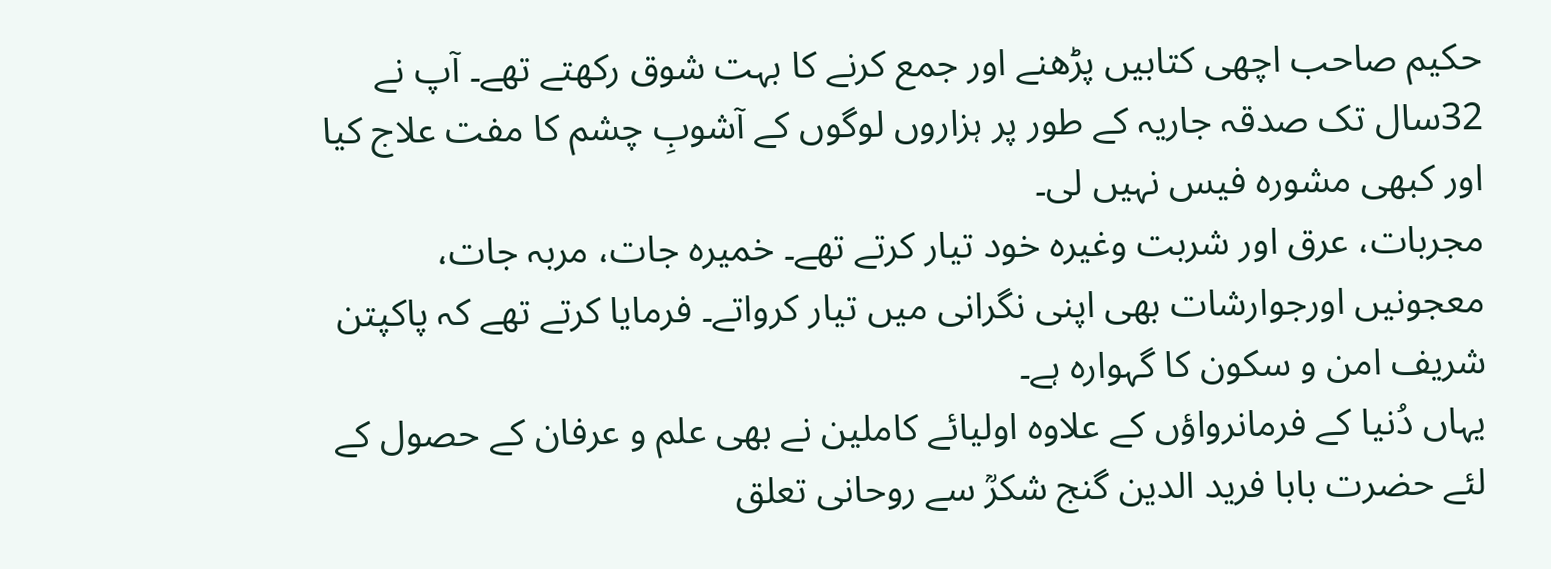حکیم صاحب اچھی کتابیں پڑھنے اور جمع کرنے کا بہت شوق رکھتے تھے۔ آپ نے 32سال تک صدقہ جاریہ کے طور پر ہزاروں لوگوں کے آشوبِ چشم کا مفت علاج کیا اور کبھی مشورہ فیس نہیں لی۔
مجربات، عرق اور شربت وغیرہ خود تیار کرتے تھے۔ خمیرہ جات، مربہ جات، معجونیں اورجوارشات بھی اپنی نگرانی میں تیار کرواتے۔ فرمایا کرتے تھے کہ پاکپتن شریف امن و سکون کا گہوارہ ہے۔
یہاں دُنیا کے فرمانرواؤں کے علاوہ اولیائے کاملین نے بھی علم و عرفان کے حصول کے لئے حضرت بابا فرید الدین گنج شکرؒ سے روحانی تعلق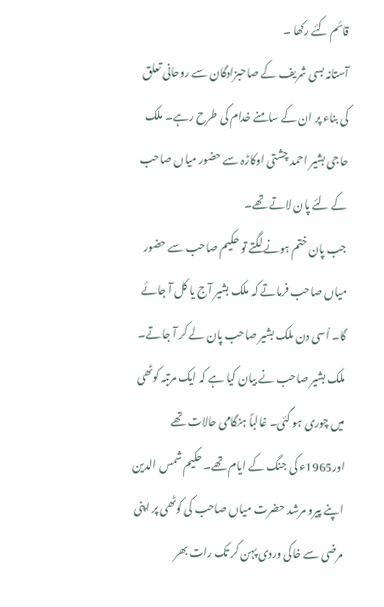قائم کئے رکھا ۔
آستانہ بسی شریف کے صاحبزادگان سے روحانی تعلق کی بناء پر ان کے سامنے خدام کی طرح رہے۔ ملک حاجی بشیر احمد چشتی اوکاڑہ سے حضور میاں صاحب کے لئے پان لاتے تھے۔
جب پان ختم ہونے لگتے تو حکیم صاحب سے حضور میاں صاحب فرماتے کہ ملک بشیر آج یا کل آ جائے گا۔ اُسی دن ملک بشیر صاحب پان لے کر آ جاتے۔
ملک بشیر صاحب نے بیان کیا ہے کہ ایک مرتبہ کوٹھی میں چوری ہو گئی۔ غالباً ہنگامی حالات تھے اور1965ء کی جنگ کے ایام تھے۔ حکیم شمس الدین اپنے پیرو مرشد حضرت میاں صاحب کی کوٹھی پر اپنی مرضی سے خاکی وردی پہن کر تک رات بھر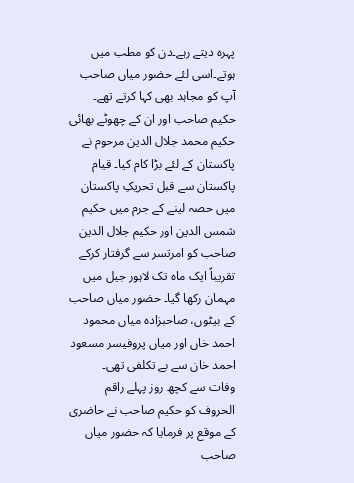پہرہ دیتے رہے۔دن کو مطب میں ہوتے۔اسی لئے حضور میاں صاحب آپ کو مجاہد بھی کہا کرتے تھے۔
حکیم صاحب اور ان کے چھوٹے بھائی حکیم محمد جلال الدین مرحوم نے پاکستان کے لئے بڑا کام کیا۔ قیام پاکستان سے قبل تحریکِ پاکستان میں حصہ لینے کے جرم میں حکیم شمس الدین اور حکیم جلال الدین صاحب کو امرتسر سے گرفتار کرکے تقریباً ایک ماہ تک لاہور جیل میں مہمان رکھا گیا۔ حضور میاں صاحب کے بیٹوں، صاحبزادہ میاں محمود احمد خاں اور میاں پروفیسر مسعود احمد خان سے بے تکلفی تھی۔
وفات سے کچھ روز پہلے راقم الحروف کو حکیم صاحب نے حاضری کے موقع پر فرمایا کہ حضور میاں صاحب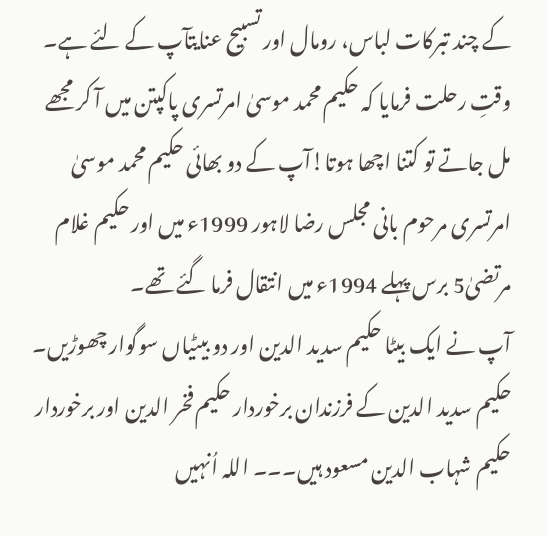کے چند تبرکات لباس، رومال اور تسبیح عنایتآپ کے لئے ہے۔
وقتِ رحلت فرمایا کہ حکیم محمد موسیٰ امرتسری پاکپتن میں آ کر مجھے مل جاتے تو کتنا اچھا ہوتا!آپ کے دو بھائی حکیم محمد موسیٰ امرتسری مرحوم بانی مجلس رضا لاہور 1999ء میں اور حکیم غلام مرتضیٰ5 برس پہلے 1994ء میں انتقال فرما گئے تھے۔
آپ نے ایک بیٹا حکیم سدید الدین اور دو بیٹیاں سوگوار چھوڑیں۔ حکیم سدید الدین کے فرزندان برخوردار حکیم فخر الدین اور برخوردار حکیم شہاب الدین مسعود ہیں۔۔۔ اللہ اُنہیں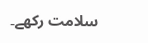سلامت رکھے۔